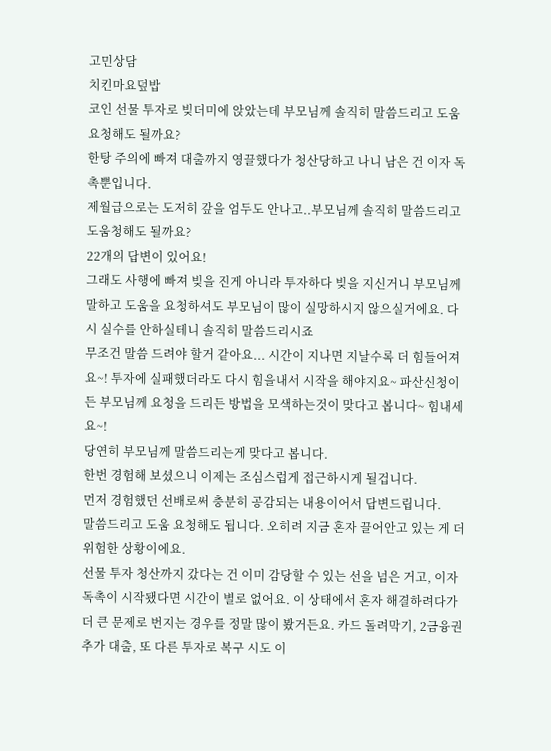고민상담
치킨마요덮밥
코인 선물 투자로 빚더미에 앉았는데 부모님께 솔직히 말씀드리고 도움요청해도 될까요?
한탕 주의에 빠져 대출까지 영끌했다가 청산당하고 나니 남은 건 이자 독촉뿐입니다.
제월급으로는 도저히 갚을 엄두도 안나고..부모님께 솔직히 말씀드리고 도움청해도 될까요?
22개의 답변이 있어요!
그래도 사행에 빠져 빚을 진게 아니라 투자하다 빚을 지신거니 부모님께 말하고 도움을 요청하셔도 부모님이 많이 실망하시지 않으실거에요. 다시 실수를 안하실테니 솔직히 말씀드리시죠
무조건 말씀 드려야 할거 같아요... 시간이 지나면 지날수록 더 힘들어져요~! 투자에 실패했더라도 다시 힘을내서 시작을 해야지요~ 파산신청이든 부모님께 요청을 드리든 방법을 모색하는것이 맞다고 봅니다~ 힘내세요~!
당연히 부모님께 말씀드리는게 맞다고 봅니다.
한번 경험해 보셨으니 이제는 조심스럽게 접근하시게 될겁니다.
먼저 경험했던 선배로써 충분히 공감되는 내용이어서 답변드립니다.
말씀드리고 도움 요청해도 됩니다. 오히려 지금 혼자 끌어안고 있는 게 더 위험한 상황이에요.
선물 투자 청산까지 갔다는 건 이미 감당할 수 있는 선을 넘은 거고, 이자 독촉이 시작됐다면 시간이 별로 없어요. 이 상태에서 혼자 해결하려다가 더 큰 문제로 번지는 경우를 정말 많이 봤거든요. 카드 돌려막기, 2금융권 추가 대출, 또 다른 투자로 복구 시도 이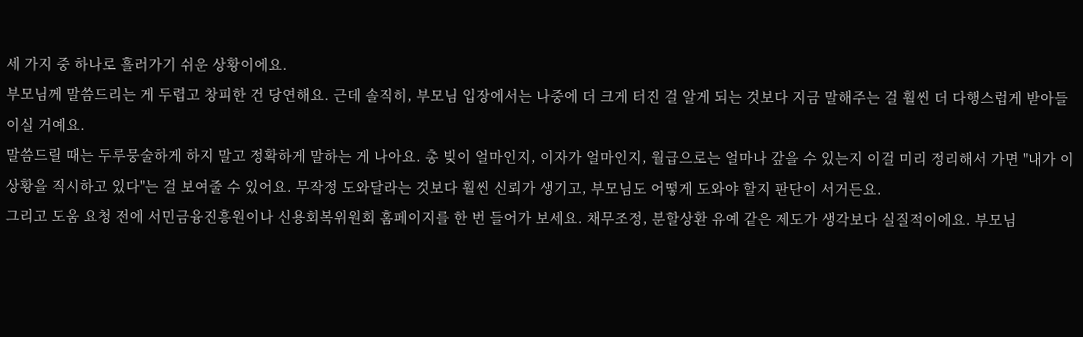세 가지 중 하나로 흘러가기 쉬운 상황이에요.
부모님께 말씀드리는 게 두렵고 창피한 건 당연해요. 근데 솔직히, 부모님 입장에서는 나중에 더 크게 터진 걸 알게 되는 것보다 지금 말해주는 걸 훨씬 더 다행스럽게 받아들이실 거예요.
말씀드릴 때는 두루뭉술하게 하지 말고 정확하게 말하는 게 나아요. 총 빚이 얼마인지, 이자가 얼마인지, 월급으로는 얼마나 갚을 수 있는지 이걸 미리 정리해서 가면 "내가 이 상황을 직시하고 있다"는 걸 보여줄 수 있어요. 무작정 도와달라는 것보다 훨씬 신뢰가 생기고, 부모님도 어떻게 도와야 할지 판단이 서거든요.
그리고 도움 요청 전에 서민금융진흥원이나 신용회복위원회 홈페이지를 한 번 들어가 보세요. 채무조정, 분할상환 유예 같은 제도가 생각보다 실질적이에요. 부모님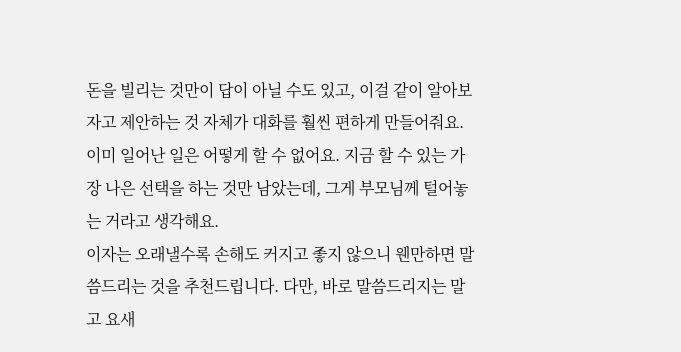돈을 빌리는 것만이 답이 아닐 수도 있고, 이걸 같이 알아보자고 제안하는 것 자체가 대화를 훨씬 편하게 만들어줘요.
이미 일어난 일은 어떻게 할 수 없어요. 지금 할 수 있는 가장 나은 선택을 하는 것만 남았는데, 그게 부모님께 털어놓는 거라고 생각해요.
이자는 오래낼수록 손해도 커지고 좋지 않으니 웬만하면 말씀드리는 것을 추천드립니다. 다만, 바로 말씀드리지는 말고 요새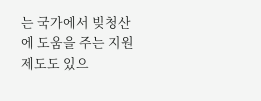는 국가에서 빚청산에 도움을 주는 지원제도도 있으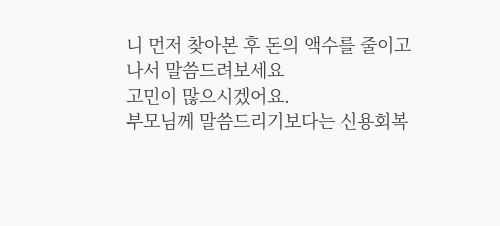니 먼저 찾아본 후 돈의 액수를 줄이고나서 말씀드려보세요
고민이 많으시겠어요.
부모님께 말씀드리기보다는 신용회복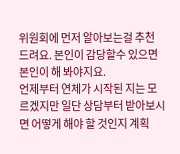위원회에 먼저 알아보는걸 추천 드려요. 본인이 감당할수 있으면 본인이 해 봐야지요.
언제부터 연체가 시작된 지는 모르겠지만 일단 상담부터 받아보시면 어떻게 해야 할 것인지 계획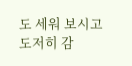도 세워 보시고 도저히 감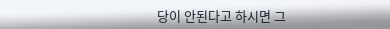당이 안된다고 하시면 그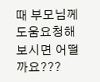때 부모님께 도움요청해 보시면 어떨까요???